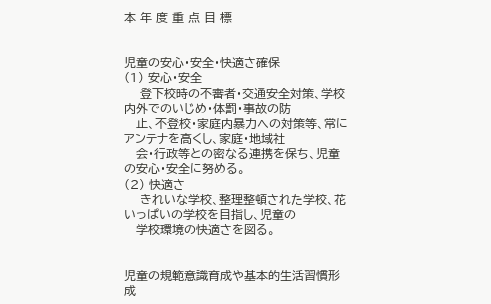本 年 度 重 点 目 標


児童の安心・安全・快適さ確保
(1) 安心・安全
    登下校時の不審者・交通安全対策、学校内外でのいじめ・体罰・事故の防
   止、不登校・家庭内暴力への対策等、常にアンテナを高くし、家庭・地域社
   会・行政等との密なる連携を保ち、児童の安心・安全に努める。
(2) 快適さ
    きれいな学校、整理整頓された学校、花いっぱいの学校を目指し、児童の
   学校環境の快適さを図る。


児童の規範意識育成や基本的生活習慣形成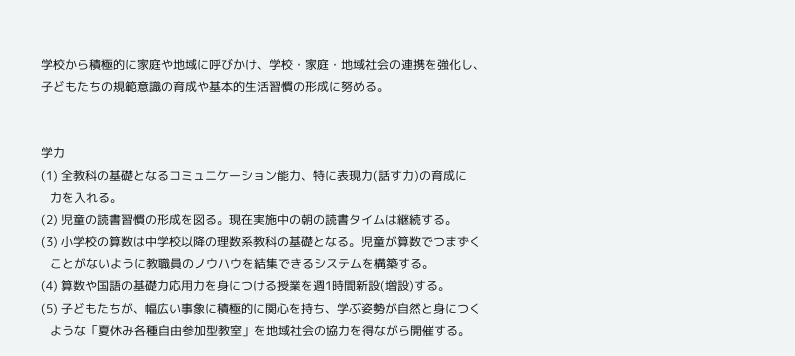学校から積極的に家庭や地域に呼びかけ、学校・家庭・地域社会の連携を強化し、
子どもたちの規範意識の育成や基本的生活習慣の形成に努める。


学力
(1) 全教科の基礎となるコミュニケーション能力、特に表現力(話す力)の育成に
   力を入れる。
(2) 児童の読書習慣の形成を図る。現在実施中の朝の読書タイムは継続する。
(3) 小学校の算数は中学校以降の理数系教科の基礎となる。児童が算数でつまずく
   ことがないように教職員のノウハウを結集できるシステムを構築する。
(4) 算数や国語の基礎力応用力を身につける授業を週1時間新設(増設)する。
(5) 子どもたちが、幅広い事象に積極的に関心を持ち、学ぶ姿勢が自然と身につく
   ような「夏休み各種自由参加型教室」を地域社会の協力を得ながら開催する。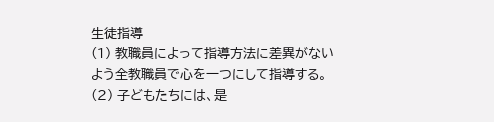生徒指導
(1) 教職員によって指導方法に差異がないよう全教職員で心を一つにして指導する。
(2) 子どもたちには、是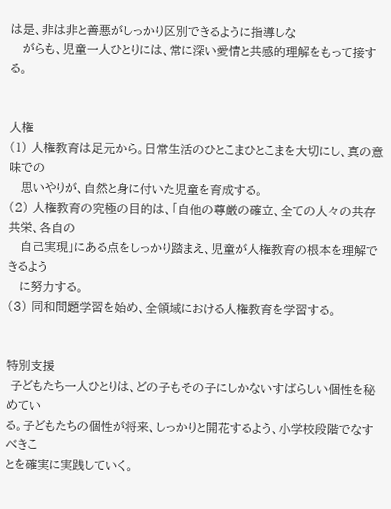は是、非は非と善悪がしっかり区別できるように指導しな
   がらも、児童一人ひとりには、常に深い愛情と共感的理解をもって接する。


人権
(1) 人権教育は足元から。日常生活のひとこまひとこまを大切にし、真の意味での
   思いやりが、自然と身に付いた児童を育成する。
(2) 人権教育の究極の目的は、「自他の尊厳の確立、全ての人々の共存共栄、各自の
   自己実現」にある点をしっかり踏まえ、児童が人権教育の根本を理解できるよう
   に努力する。
(3) 同和問題学習を始め、全領域における人権教育を学習する。


特別支援
 子どもたち一人ひとりは、どの子もその子にしかないすばらしい個性を秘めてい
る。子どもたちの個性が将来、しっかりと開花するよう、小学校段階でなすべきこ
とを確実に実践していく。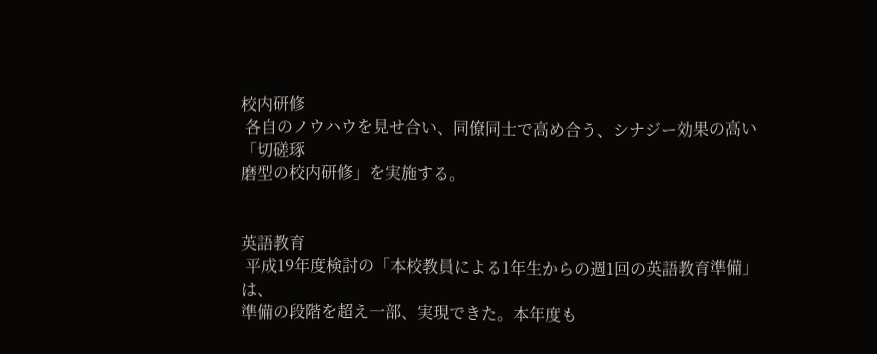校内研修
 各自のノウハウを見せ合い、同僚同士で高め合う、シナジー効果の高い「切磋琢
磨型の校内研修」を実施する。


英語教育
 平成19年度検討の「本校教員による1年生からの週1回の英語教育準備」は、
準備の段階を超え一部、実現できた。本年度も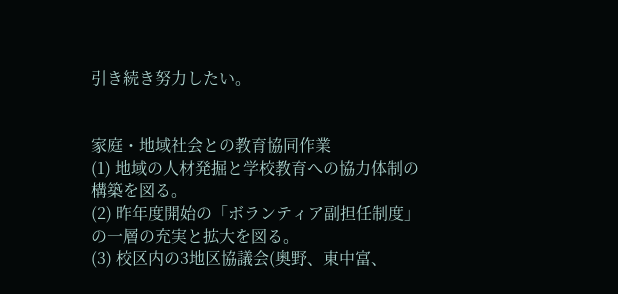引き続き努力したい。


家庭・地域社会との教育協同作業
(1) 地域の人材発掘と学校教育への協力体制の構築を図る。
(2) 昨年度開始の「ボランティア副担任制度」の一層の充実と拡大を図る。
(3) 校区内の3地区協議会(奥野、東中富、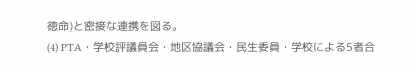徳命)と密接な連携を図る。
(4) PTA・学校評議員会・地区協議会・民生委員・学校による5者合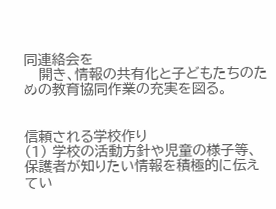同連絡会を
   開き、情報の共有化と子どもたちのための教育協同作業の充実を図る。


信頼される学校作り
(1) 学校の活動方針や児童の様子等、保護者が知りたい情報を積極的に伝えてい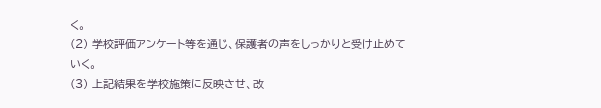く。
(2) 学校評価アンケート等を通じ、保護者の声をしっかりと受け止めていく。
(3) 上記結果を学校施策に反映させ、改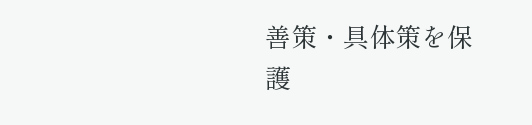善策・具体策を保護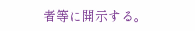者等に開示する。